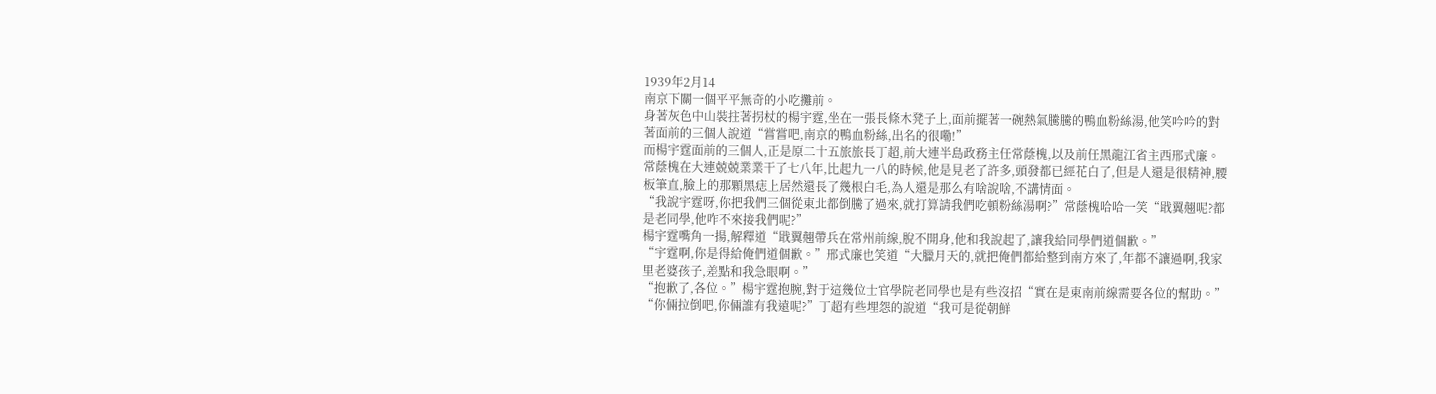1939年2月14
南京下關一個平平無奇的小吃攤前。
身著灰色中山裝拄著拐杖的楊宇霆,坐在一張長條木凳子上,面前擺著一碗熱氣騰騰的鴨血粉絲湯,他笑吟吟的對著面前的三個人說道“嘗嘗吧,南京的鴨血粉絲,出名的很嘞!”
而楊宇霆面前的三個人,正是原二十五旅旅長丁超,前大連半島政務主任常蔭槐,以及前任黑龍江省主西邢式廉。
常蔭槐在大連兢兢業業干了七八年,比起九一八的時候,他是見老了許多,頭發都已經花白了,但是人還是很精神,腰板筆直,臉上的那顆黑痣上居然還長了幾根白毛,為人還是那么有啥說啥,不講情面。
“我說宇霆呀,你把我們三個從東北都倒騰了過來,就打算請我們吃頓粉絲湯啊?”常蔭槐哈哈一笑“戢翼翹呢?都是老同學,他咋不來接我們呢?”
楊宇霆嘴角一揚,解釋道“戢翼翹帶兵在常州前線,脫不開身,他和我說起了,讓我給同學們道個歉。”
“宇霆啊,你是得給俺們道個歉。”邢式廉也笑道“大臘月天的,就把俺們都給整到南方來了,年都不讓過啊,我家里老婆孩子,差點和我急眼啊。”
“抱歉了,各位。”楊宇霆抱腕,對于這幾位士官學院老同學也是有些沒招“實在是東南前線需要各位的幫助。”
“你倆拉倒吧,你倆誰有我遠呢?”丁超有些埋怨的說道“我可是從朝鮮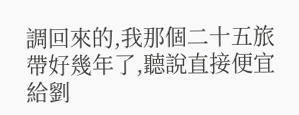調回來的,我那個二十五旅帶好幾年了,聽說直接便宜給劉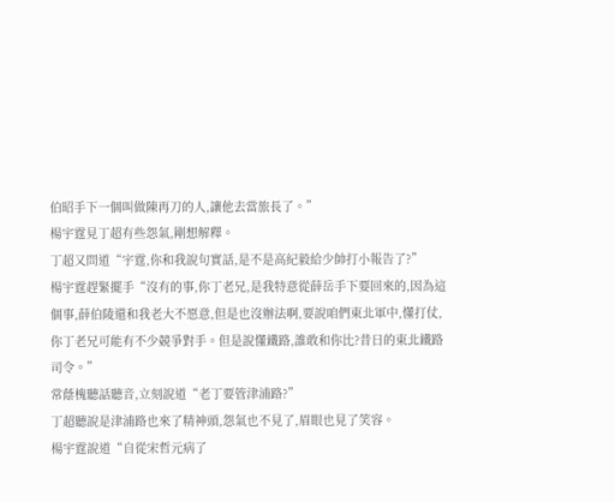伯昭手下一個叫做陳再刀的人,讓他去當旅長了。”
楊宇霆見丁超有些怨氣,剛想解釋。
丁超又問道“宇霆,你和我說句實話,是不是高紀毅給少帥打小報告了?”
楊宇霆趕緊擺手“沒有的事,你丁老兄,是我特意從薛岳手下要回來的,因為這個事,薛伯陵還和我老大不愿意,但是也沒辦法啊,要說咱們東北軍中,懂打仗,你丁老兄可能有不少競爭對手。但是說懂鐵路,誰敢和你比?昔日的東北鐵路司令。”
常蔭槐聽話聽音,立刻說道“老丁要管津浦路?”
丁超聽說是津浦路也來了精神頭,怨氣也不見了,眉眼也見了笑容。
楊宇霆說道“自從宋哲元病了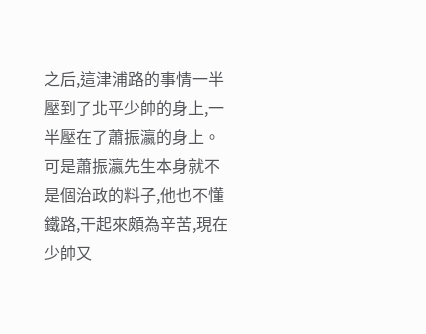之后,這津浦路的事情一半壓到了北平少帥的身上,一半壓在了蕭振瀛的身上。可是蕭振瀛先生本身就不是個治政的料子,他也不懂鐵路,干起來頗為辛苦,現在少帥又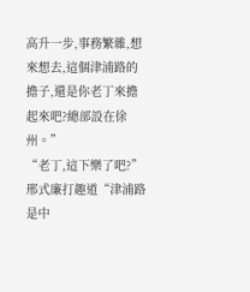高升一步,事務繁雜,想來想去,這個津浦路的擔子,還是你老丁來擔起來吧?總部設在徐州。”
“老丁,這下樂了吧?”邢式廉打趣道“津浦路是中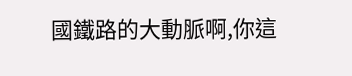國鐵路的大動脈啊,你這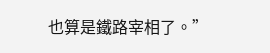也算是鐵路宰相了。”